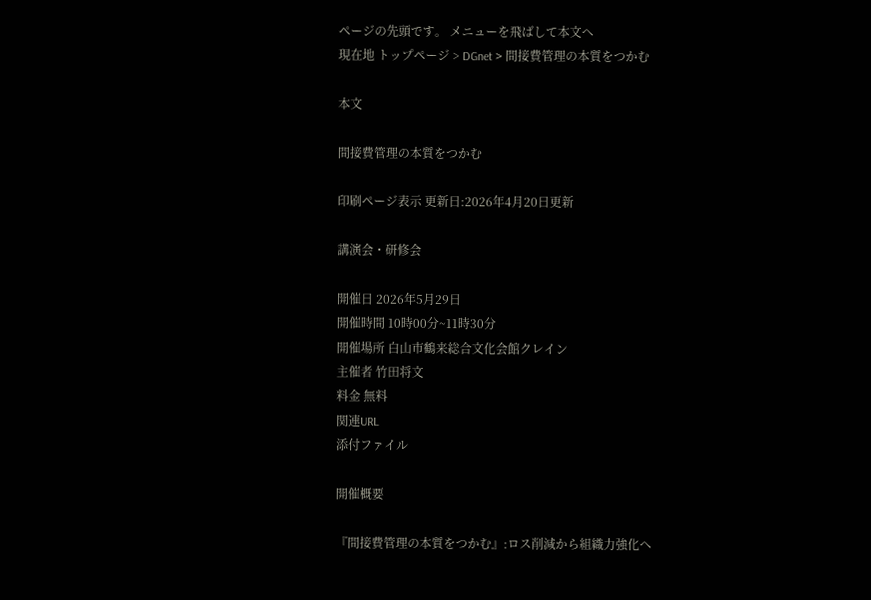ページの先頭です。 メニューを飛ばして本文へ
現在地 トップページ > DGnet > 間接費管理の本質をつかむ

本文

間接費管理の本質をつかむ

印刷ページ表示 更新日:2026年4月20日更新

講演会・研修会

開催日 2026年5月29日
開催時間 10時00分~11時30分
開催場所 白山市鶴来総合文化会館クレイン
主催者 竹田将文
料金 無料
関連URL
添付ファイル

開催概要

『間接費管理の本質をつかむ』:ロス削減から組織力強化へ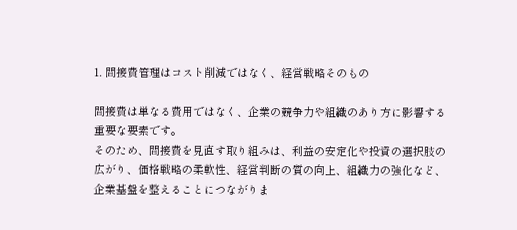1. 間接費管理はコスト削減ではなく、経営戦略そのもの

間接費は単なる費用ではなく、企業の競争力や組織のあり方に影響する重要な要素です。
そのため、間接費を見直す取り組みは、利益の安定化や投資の選択肢の広がり、価格戦略の柔軟性、経営判断の質の向上、組織力の強化など、企業基盤を整えることにつながりま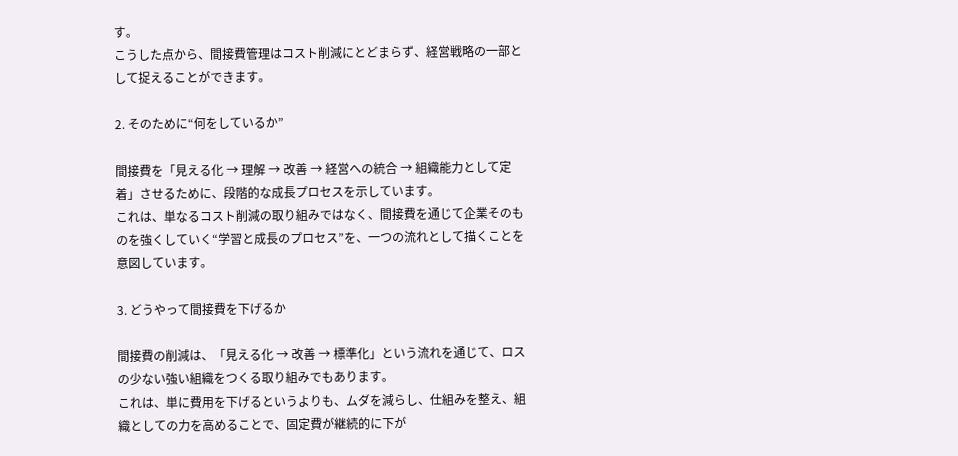す。
こうした点から、間接費管理はコスト削減にとどまらず、経営戦略の一部として捉えることができます。

2. そのために“何をしているか”

間接費を「見える化 → 理解 → 改善 → 経営への統合 → 組織能力として定着」させるために、段階的な成長プロセスを示しています。
これは、単なるコスト削減の取り組みではなく、間接費を通じて企業そのものを強くしていく“学習と成長のプロセス”を、一つの流れとして描くことを意図しています。

3. どうやって間接費を下げるか

間接費の削減は、「見える化 → 改善 → 標準化」という流れを通じて、ロスの少ない強い組織をつくる取り組みでもあります。
これは、単に費用を下げるというよりも、ムダを減らし、仕組みを整え、組織としての力を高めることで、固定費が継続的に下が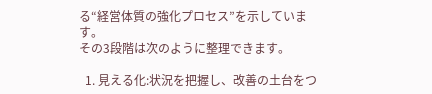る“経営体質の強化プロセス”を示しています。
その3段階は次のように整理できます。

  1. 見える化:状況を把握し、改善の土台をつ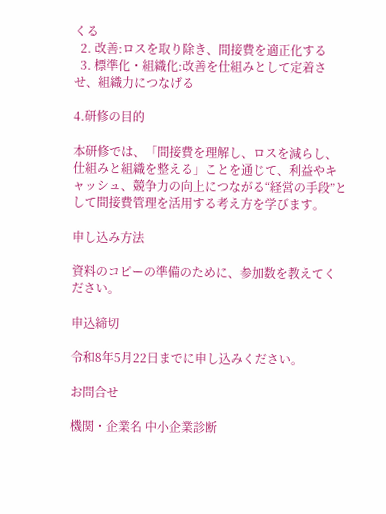くる
  2. 改善:ロスを取り除き、間接費を適正化する
  3. 標準化・組織化:改善を仕組みとして定着させ、組織力につなげる

4.研修の目的

本研修では、「間接費を理解し、ロスを減らし、仕組みと組織を整える」ことを通じて、利益やキャッシュ、競争力の向上につながる“経営の手段”として間接費管理を活用する考え方を学びます。

申し込み方法

資料のコピーの準備のために、参加数を教えてください。

申込締切

令和8年5月22日までに申し込みください。

お問合せ

機関・企業名 中小企業診断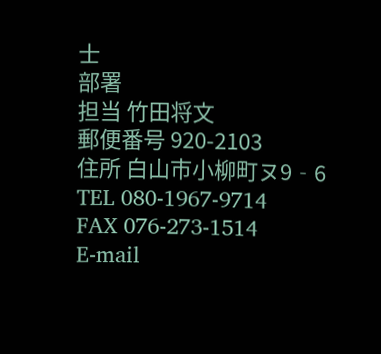士
部署
担当 竹田将文
郵便番号 920-2103
住所 白山市小柳町ヌ9‐6
TEL 080-1967-9714
FAX 076-273-1514
E-mail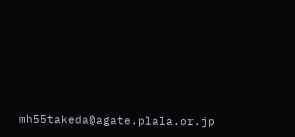mh55takeda@agate.plala.or.jp